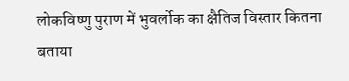लोकविष्णु पुराण में भुवर्लोक का क्षैतिज विस्तार कितना बताया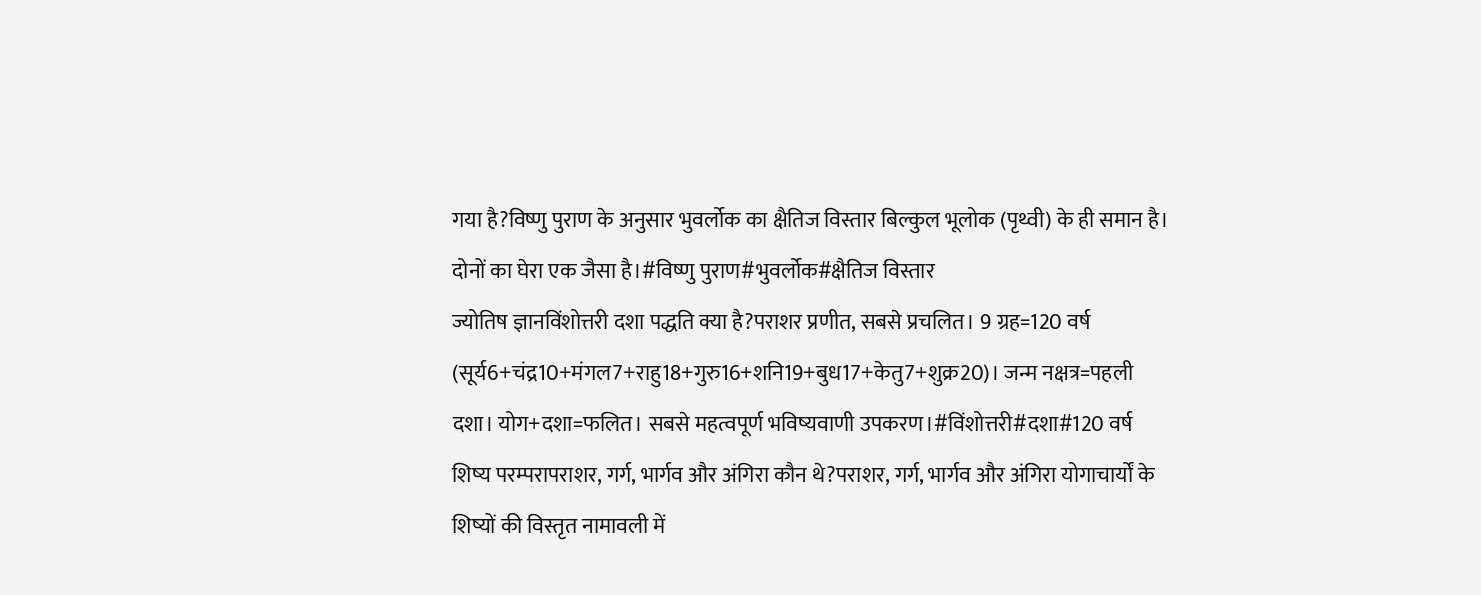गया है?विष्णु पुराण के अनुसार भुवर्लोक का क्षैतिज विस्तार बिल्कुल भूलोक (पृथ्वी) के ही समान है। दोनों का घेरा एक जैसा है।#विष्णु पुराण#भुवर्लोक#क्षैतिज विस्तार
ज्योतिष ज्ञानविंशोत्तरी दशा पद्धति क्या है?पराशर प्रणीत, सबसे प्रचलित। 9 ग्रह=120 वर्ष (सूर्य6+चंद्र10+मंगल7+राहु18+गुरु16+शनि19+बुध17+केतु7+शुक्र20)। जन्म नक्षत्र=पहली दशा। योग+दशा=फलित। सबसे महत्वपूर्ण भविष्यवाणी उपकरण।#विंशोत्तरी#दशा#120 वर्ष
शिष्य परम्परापराशर, गर्ग, भार्गव और अंगिरा कौन थे?पराशर, गर्ग, भार्गव और अंगिरा योगाचार्यों के शिष्यों की विस्तृत नामावली में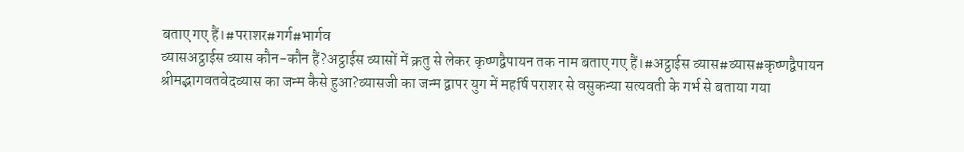बताए गए हैं।#पराशर#गर्ग#भार्गव
व्यासअट्ठाईस व्यास कौन-कौन हैं?अट्ठाईस व्यासों में क्रतु से लेकर कृष्णद्वैपायन तक नाम बताए गए हैं।#अट्ठाईस व्यास#व्यास#कृष्णद्वैपायन
श्रीमद्भागवतवेदव्यास का जन्म कैसे हुआ?व्यासजी का जन्म द्वापर युग में महर्षि पराशर से वसुकन्या सत्यवती के गर्भ से बताया गया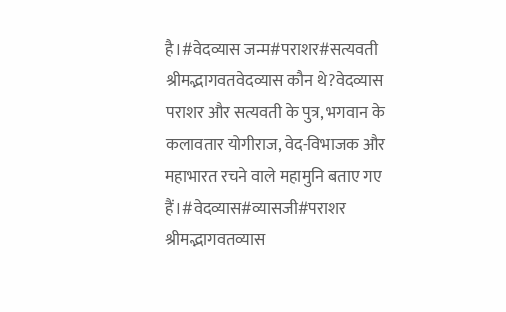है।#वेदव्यास जन्म#पराशर#सत्यवती
श्रीमद्भागवतवेदव्यास कौन थे?वेदव्यास पराशर और सत्यवती के पुत्र, भगवान के कलावतार योगीराज, वेद-विभाजक और महाभारत रचने वाले महामुनि बताए गए हैं।#वेदव्यास#व्यासजी#पराशर
श्रीमद्भागवतव्यास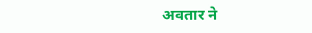अवतार ने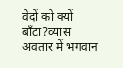वेदों को क्यों बाँटा?व्यास अवतार में भगवान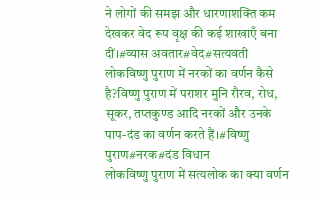ने लोगों की समझ और धारणाशक्ति कम देखकर वेद रूप वृक्ष की कई शाखाएँ बना दीं।#व्यास अवतार#वेद#सत्यवती
लोकविष्णु पुराण में नरकों का वर्णन कैसे है?विष्णु पुराण में पराशर मुनि रौरव, रोध, सूकर, तप्तकुण्ड आदि नरकों और उनके पाप-दंड का वर्णन करते हैं।#विष्णु पुराण#नरक#दंड विधान
लोकविष्णु पुराण में सत्यलोक का क्या वर्णन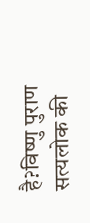है?विष्णु पुराण सत्यलोक की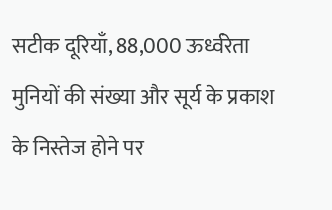सटीक दूरियाँ, 88,000 ऊर्ध्वरेता मुनियों की संख्या और सूर्य के प्रकाश के निस्तेज होने पर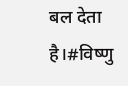बल देता है।#विष्णु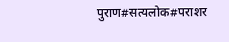पुराण#सत्यलोक#पराशर